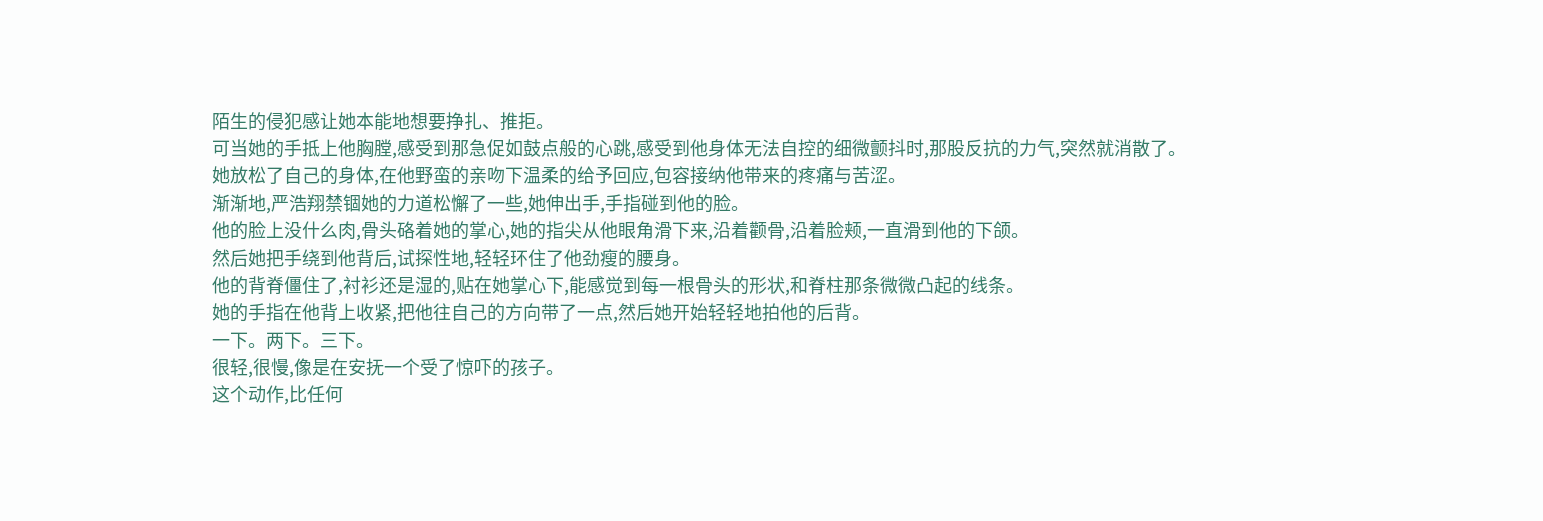陌生的侵犯感让她本能地想要挣扎、推拒。
可当她的手抵上他胸膛,感受到那急促如鼓点般的心跳,感受到他身体无法自控的细微颤抖时,那股反抗的力气,突然就消散了。
她放松了自己的身体,在他野蛮的亲吻下温柔的给予回应,包容接纳他带来的疼痛与苦涩。
渐渐地,严浩翔禁锢她的力道松懈了一些,她伸出手,手指碰到他的脸。
他的脸上没什么肉,骨头硌着她的掌心,她的指尖从他眼角滑下来,沿着颧骨,沿着脸颊,一直滑到他的下颌。
然后她把手绕到他背后,试探性地,轻轻环住了他劲瘦的腰身。
他的背脊僵住了,衬衫还是湿的,贴在她掌心下,能感觉到每一根骨头的形状,和脊柱那条微微凸起的线条。
她的手指在他背上收紧,把他往自己的方向带了一点,然后她开始轻轻地拍他的后背。
一下。两下。三下。
很轻,很慢,像是在安抚一个受了惊吓的孩子。
这个动作,比任何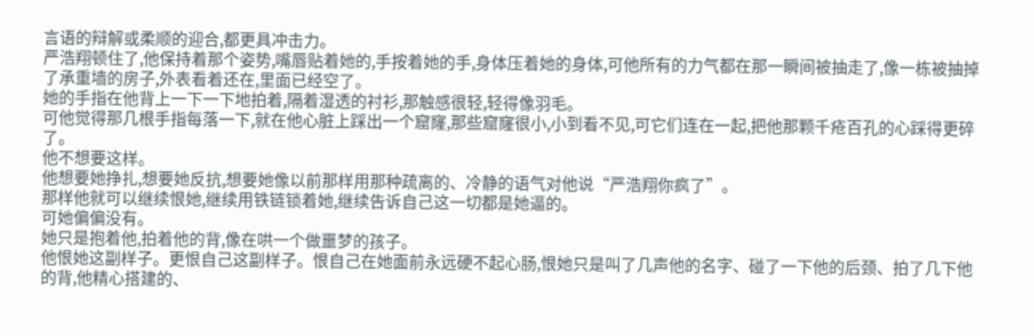言语的辩解或柔顺的迎合,都更具冲击力。
严浩翔顿住了,他保持着那个姿势,嘴唇贴着她的,手按着她的手,身体压着她的身体,可他所有的力气都在那一瞬间被抽走了,像一栋被抽掉了承重墙的房子,外表看着还在,里面已经空了。
她的手指在他背上一下一下地拍着,隔着湿透的衬衫,那触感很轻,轻得像羽毛。
可他觉得那几根手指每落一下,就在他心脏上踩出一个窟窿,那些窟窿很小,小到看不见,可它们连在一起,把他那颗千疮百孔的心踩得更碎了。
他不想要这样。
他想要她挣扎,想要她反抗,想要她像以前那样用那种疏离的、冷静的语气对他说“严浩翔你疯了”。
那样他就可以继续恨她,继续用铁链锁着她,继续告诉自己这一切都是她逼的。
可她偏偏没有。
她只是抱着他,拍着他的背,像在哄一个做噩梦的孩子。
他恨她这副样子。更恨自己这副样子。恨自己在她面前永远硬不起心肠,恨她只是叫了几声他的名字、碰了一下他的后颈、拍了几下他的背,他精心搭建的、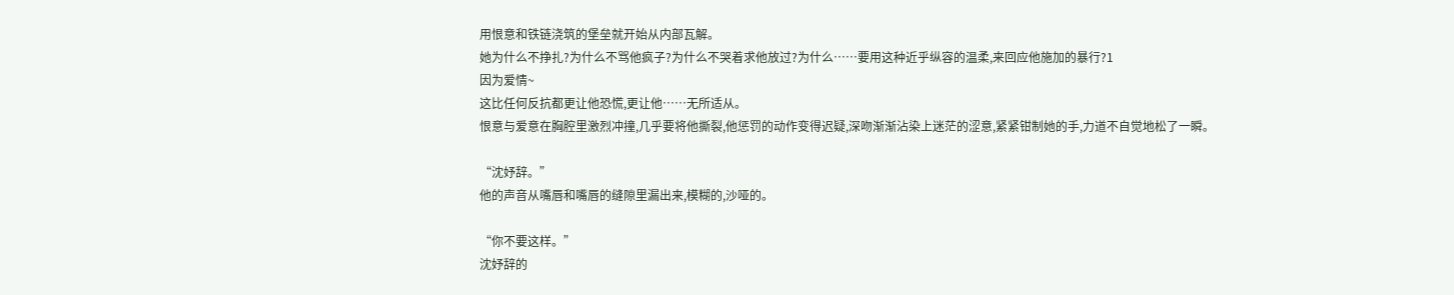用恨意和铁链浇筑的堡垒就开始从内部瓦解。
她为什么不挣扎?为什么不骂他疯子?为什么不哭着求他放过?为什么……要用这种近乎纵容的温柔,来回应他施加的暴行?1
因为爱情~
这比任何反抗都更让他恐慌,更让他……无所适从。
恨意与爱意在胸腔里激烈冲撞,几乎要将他撕裂,他惩罚的动作变得迟疑,深吻渐渐沾染上迷茫的涩意,紧紧钳制她的手,力道不自觉地松了一瞬。

“沈妤辞。”
他的声音从嘴唇和嘴唇的缝隙里漏出来,模糊的,沙哑的。

“你不要这样。”
沈妤辞的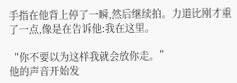手指在他背上停了一瞬,然后继续拍。力道比刚才重了一点,像是在告诉他:我在这里。

“你不要以为这样我就会放你走。”
他的声音开始发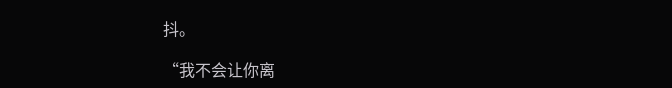抖。

“我不会让你离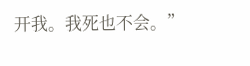开我。我死也不会。”